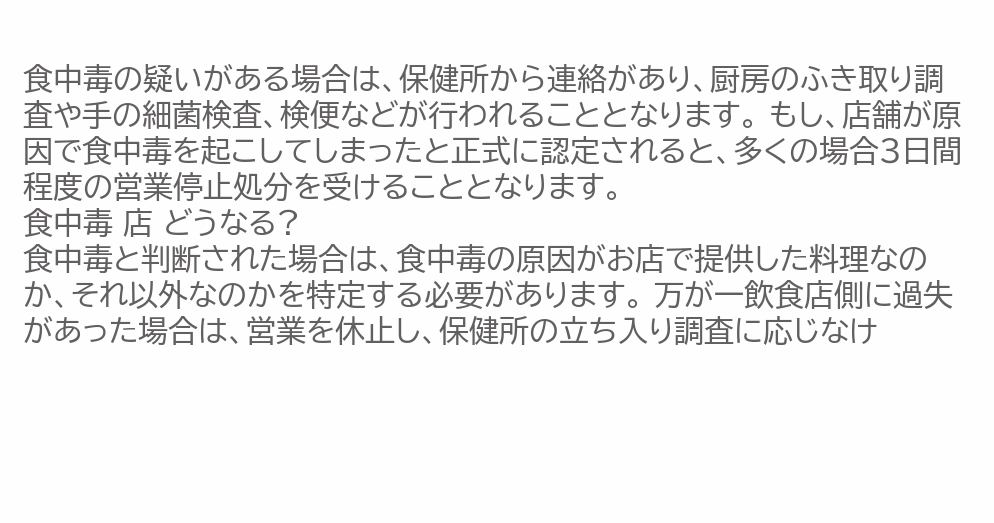食中毒の疑いがある場合は、保健所から連絡があり、厨房のふき取り調査や手の細菌検査、検便などが行われることとなります。 もし、店舗が原因で食中毒を起こしてしまったと正式に認定されると、多くの場合3日間程度の営業停止処分を受けることとなります。
食中毒 店 どうなる?
食中毒と判断された場合は、食中毒の原因がお店で提供した料理なのか、それ以外なのかを特定する必要があります。 万が一飲食店側に過失があった場合は、営業を休止し、保健所の立ち入り調査に応じなけ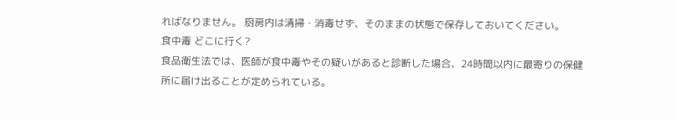ればなりません。 厨房内は清掃・消毒せず、そのままの状態で保存しておいてください。
食中毒 どこに行く?
食品衛生法では、医師が食中毒やその疑いがあると診断した場合、24時間以内に最寄りの保健所に届け出ることが定められている。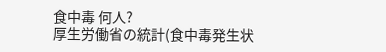食中毒 何人?
厚生労働省の統計(食中毒発生状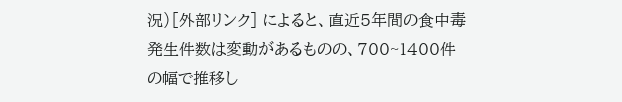況)[外部リンク] によると、直近5年間の食中毒発生件数は変動があるものの、700~1400件の幅で推移し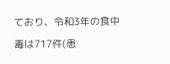ており、令和3年の食中毒は717件(患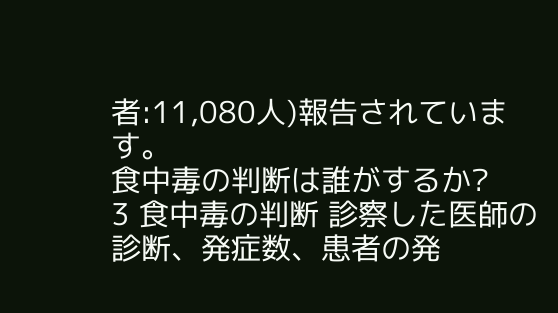者:11,080人)報告されています。
食中毒の判断は誰がするか?
3 食中毒の判断 診察した医師の診断、発症数、患者の発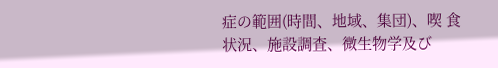症の範囲(時間、地域、集団)、喫 食状況、施設調査、微生物学及び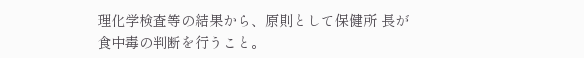理化学検査等の結果から、原則として保健所 長が食中毒の判断を行うこと。